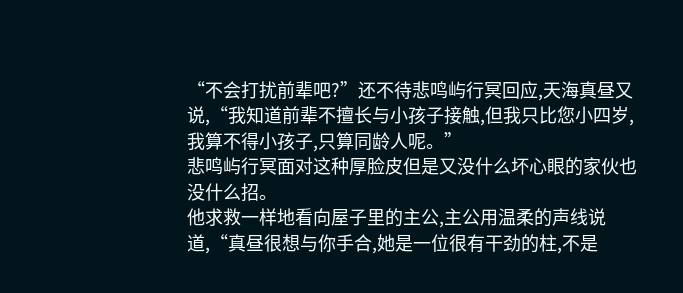“不会打扰前辈吧?”还不待悲鸣屿行冥回应,天海真昼又说,“我知道前辈不擅长与小孩子接触,但我只比您小四岁,我算不得小孩子,只算同龄人呢。”
悲鸣屿行冥面对这种厚脸皮但是又没什么坏心眼的家伙也没什么招。
他求救一样地看向屋子里的主公,主公用温柔的声线说道,“真昼很想与你手合,她是一位很有干劲的柱,不是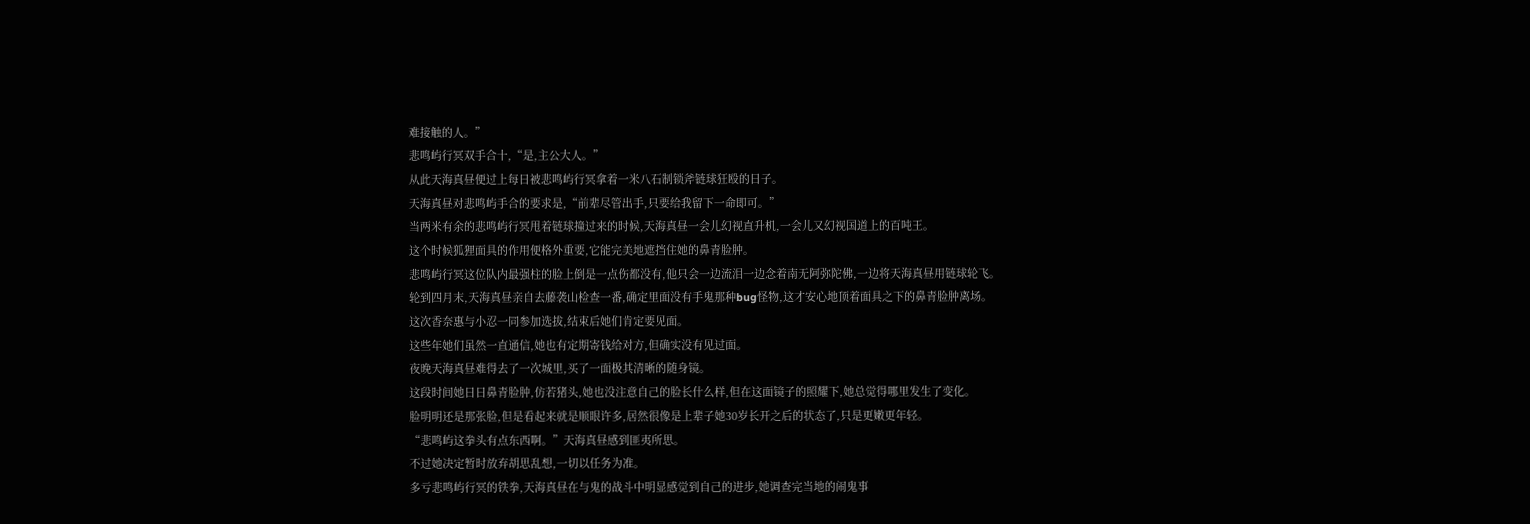难接触的人。”
悲鸣屿行冥双手合十,“是,主公大人。”
从此天海真昼便过上每日被悲鸣屿行冥拿着一米八石制锁斧链球狂殴的日子。
天海真昼对悲鸣屿手合的要求是,“前辈尽管出手,只要给我留下一命即可。”
当两米有余的悲鸣屿行冥甩着链球撞过来的时候,天海真昼一会儿幻视直升机,一会儿又幻视国道上的百吨王。
这个时候狐狸面具的作用便格外重要,它能完美地遮挡住她的鼻青脸肿。
悲鸣屿行冥这位队内最强柱的脸上倒是一点伤都没有,他只会一边流泪一边念着南无阿弥陀佛,一边将天海真昼用链球轮飞。
轮到四月末,天海真昼亲自去藤袭山检查一番,确定里面没有手鬼那种bug怪物,这才安心地顶着面具之下的鼻青脸肿离场。
这次香奈惠与小忍一同参加选拔,结束后她们肯定要见面。
这些年她们虽然一直通信,她也有定期寄钱给对方,但确实没有见过面。
夜晚天海真昼难得去了一次城里,买了一面极其清晰的随身镜。
这段时间她日日鼻青脸肿,仿若猪头,她也没注意自己的脸长什么样,但在这面镜子的照耀下,她总觉得哪里发生了变化。
脸明明还是那张脸,但是看起来就是顺眼许多,居然很像是上辈子她30岁长开之后的状态了,只是更嫩更年轻。
“悲鸣屿这拳头有点东西啊。”天海真昼感到匪夷所思。
不过她决定暂时放弃胡思乱想,一切以任务为准。
多亏悲鸣屿行冥的铁拳,天海真昼在与鬼的战斗中明显感觉到自己的进步,她调查完当地的闹鬼事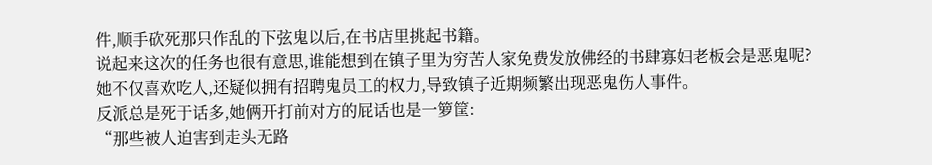件,顺手砍死那只作乱的下弦鬼以后,在书店里挑起书籍。
说起来这次的任务也很有意思,谁能想到在镇子里为穷苦人家免费发放佛经的书肆寡妇老板会是恶鬼呢?
她不仅喜欢吃人,还疑似拥有招聘鬼员工的权力,导致镇子近期频繁出现恶鬼伤人事件。
反派总是死于话多,她俩开打前对方的屁话也是一箩筐:
“那些被人迫害到走头无路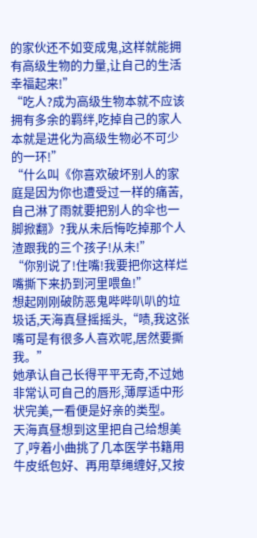的家伙还不如变成鬼,这样就能拥有高级生物的力量,让自己的生活幸福起来!”
“吃人?成为高级生物本就不应该拥有多余的羁绊,吃掉自己的家人本就是进化为高级生物必不可少的一环!”
“什么叫《你喜欢破坏别人的家庭是因为你也遭受过一样的痛苦,自己淋了雨就要把别人的伞也一脚掀翻》?我从未后悔吃掉那个人渣跟我的三个孩子!从未!”
“你别说了!住嘴!我要把你这样烂嘴撕下来扔到河里喂鱼!”
想起刚刚破防恶鬼哔哔叭叭的垃圾话,天海真昼摇摇头,“啧,我这张嘴可是有很多人喜欢呢,居然要撕我。”
她承认自己长得平平无奇,不过她非常认可自己的唇形,薄厚适中形状完美,一看便是好亲的类型。
天海真昼想到这里把自己给想美了,哼着小曲挑了几本医学书籍用牛皮纸包好、再用草绳缠好,又按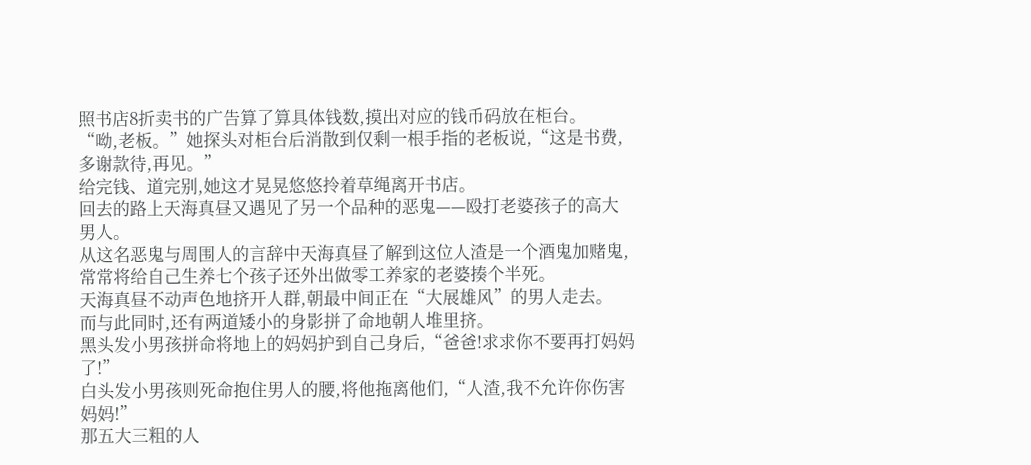照书店8折卖书的广告算了算具体钱数,摸出对应的钱币码放在柜台。
“呦,老板。”她探头对柜台后消散到仅剩一根手指的老板说,“这是书费,多谢款待,再见。”
给完钱、道完别,她这才晃晃悠悠拎着草绳离开书店。
回去的路上天海真昼又遇见了另一个品种的恶鬼——殴打老婆孩子的高大男人。
从这名恶鬼与周围人的言辞中天海真昼了解到这位人渣是一个酒鬼加赌鬼,常常将给自己生养七个孩子还外出做零工养家的老婆揍个半死。
天海真昼不动声色地挤开人群,朝最中间正在“大展雄风”的男人走去。
而与此同时,还有两道矮小的身影拼了命地朝人堆里挤。
黑头发小男孩拼命将地上的妈妈护到自己身后,“爸爸!求求你不要再打妈妈了!”
白头发小男孩则死命抱住男人的腰,将他拖离他们,“人渣,我不允许你伤害妈妈!”
那五大三粗的人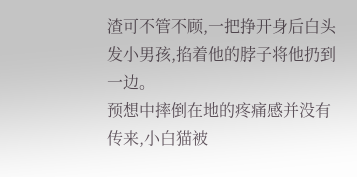渣可不管不顾,一把挣开身后白头发小男孩,掐着他的脖子将他扔到一边。
预想中摔倒在地的疼痛感并没有传来,小白猫被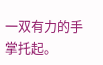一双有力的手掌托起。